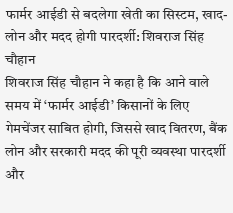फार्मर आईडी से बदलेगा खेती का सिस्टम, खाद-लोन और मदद होगी पारदर्शी: शिवराज सिंह चौहान
शिवराज सिंह चौहान ने कहा है कि आने वाले समय में ‘फार्मर आईडी’ किसानों के लिए गेमचेंजर साबित होगी, जिससे खाद वितरण, बैंक लोन और सरकारी मदद की पूरी व्यवस्था पारदर्शी और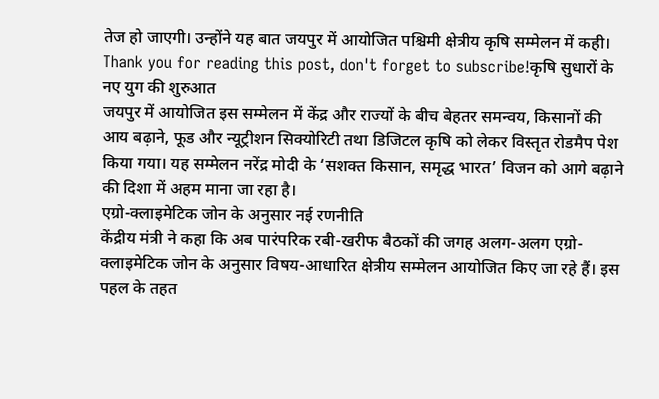तेज हो जाएगी। उन्होंने यह बात जयपुर में आयोजित पश्चिमी क्षेत्रीय कृषि सम्मेलन में कही।
Thank you for reading this post, don't forget to subscribe!कृषि सुधारों के नए युग की शुरुआत
जयपुर में आयोजित इस सम्मेलन में केंद्र और राज्यों के बीच बेहतर समन्वय, किसानों की आय बढ़ाने, फूड और न्यूट्रीशन सिक्योरिटी तथा डिजिटल कृषि को लेकर विस्तृत रोडमैप पेश किया गया। यह सम्मेलन नरेंद्र मोदी के ‘सशक्त किसान, समृद्ध भारत’ विजन को आगे बढ़ाने की दिशा में अहम माना जा रहा है।
एग्रो-क्लाइमेटिक जोन के अनुसार नई रणनीति
केंद्रीय मंत्री ने कहा कि अब पारंपरिक रबी-खरीफ बैठकों की जगह अलग-अलग एग्रो-क्लाइमेटिक जोन के अनुसार विषय-आधारित क्षेत्रीय सम्मेलन आयोजित किए जा रहे हैं। इस पहल के तहत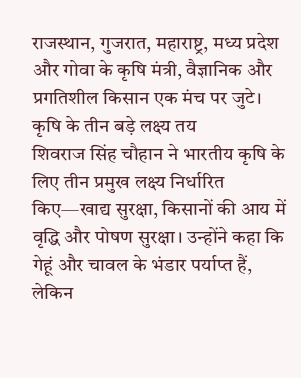राजस्थान, गुजरात, महाराष्ट्र, मध्य प्रदेश और गोवा के कृषि मंत्री, वैज्ञानिक और प्रगतिशील किसान एक मंच पर जुटे।
कृषि के तीन बड़े लक्ष्य तय
शिवराज सिंह चौहान ने भारतीय कृषि के लिए तीन प्रमुख लक्ष्य निर्धारित किए—खाद्य सुरक्षा, किसानों की आय में वृद्धि और पोषण सुरक्षा। उन्होंने कहा कि गेहूं और चावल के भंडार पर्याप्त हैं, लेकिन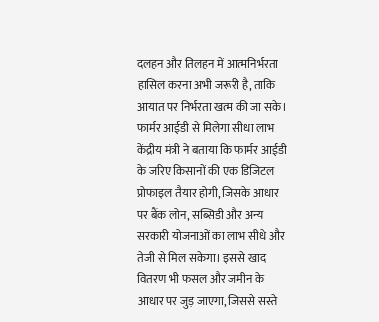दलहन और तिलहन में आत्मनिर्भरता हासिल करना अभी जरूरी है, ताकि आयात पर निर्भरता खत्म की जा सके।
फार्मर आईडी से मिलेगा सीधा लाभ
केंद्रीय मंत्री ने बताया कि फार्मर आईडी के जरिए किसानों की एक डिजिटल प्रोफाइल तैयार होगी, जिसके आधार पर बैंक लोन, सब्सिडी और अन्य सरकारी योजनाओं का लाभ सीधे और तेजी से मिल सकेगा। इससे खाद वितरण भी फसल और जमीन के आधार पर जुड़ जाएगा, जिससे सस्ते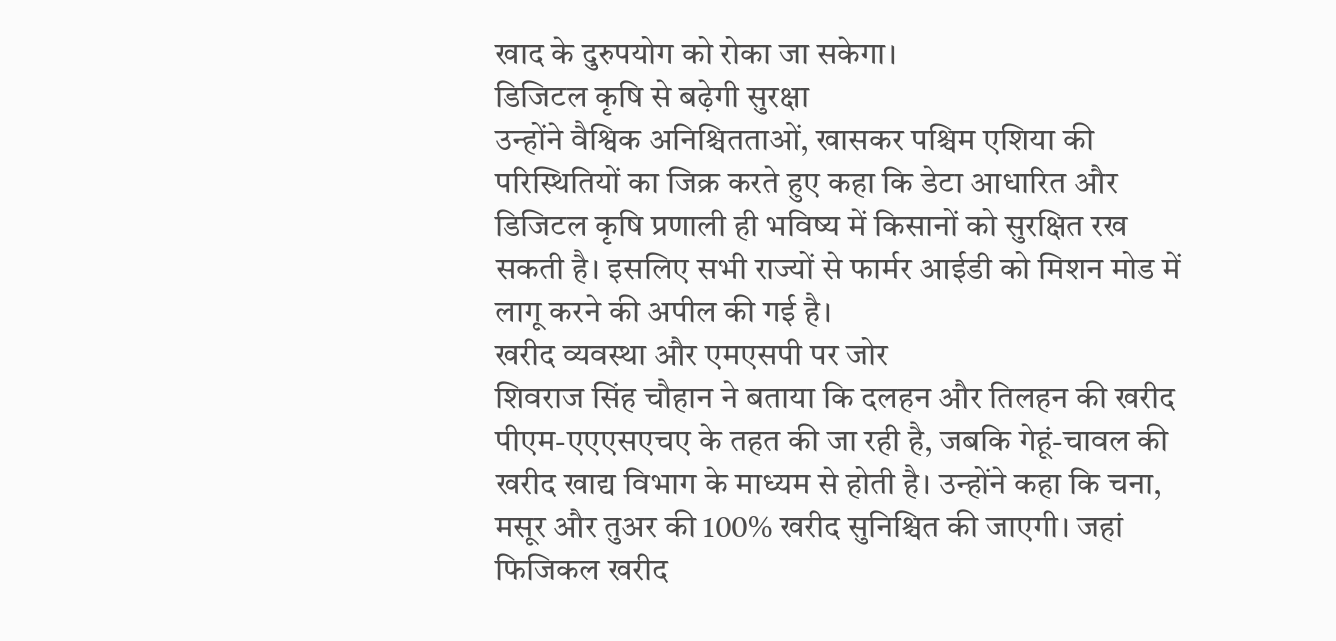खाद के दुरुपयोग को रोका जा सकेगा।
डिजिटल कृषि से बढ़ेगी सुरक्षा
उन्होंने वैश्विक अनिश्चितताओं, खासकर पश्चिम एशिया की परिस्थितियों का जिक्र करते हुए कहा कि डेटा आधारित और डिजिटल कृषि प्रणाली ही भविष्य में किसानों को सुरक्षित रख सकती है। इसलिए सभी राज्यों से फार्मर आईडी को मिशन मोड में लागू करने की अपील की गई है।
खरीद व्यवस्था और एमएसपी पर जोर
शिवराज सिंह चौहान ने बताया कि दलहन और तिलहन की खरीद पीएम-एएएसएचए के तहत की जा रही है, जबकि गेहूं-चावल की खरीद खाद्य विभाग के माध्यम से होती है। उन्होंने कहा कि चना, मसूर और तुअर की 100% खरीद सुनिश्चित की जाएगी। जहां फिजिकल खरीद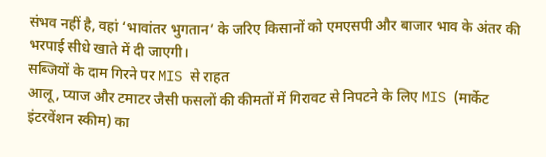संभव नहीं है, वहां ‘भावांतर भुगतान’ के जरिए किसानों को एमएसपी और बाजार भाव के अंतर की भरपाई सीधे खाते में दी जाएगी।
सब्जियों के दाम गिरने पर MIS से राहत
आलू, प्याज और टमाटर जैसी फसलों की कीमतों में गिरावट से निपटने के लिए MIS (मार्केट इंटरवेंशन स्कीम) का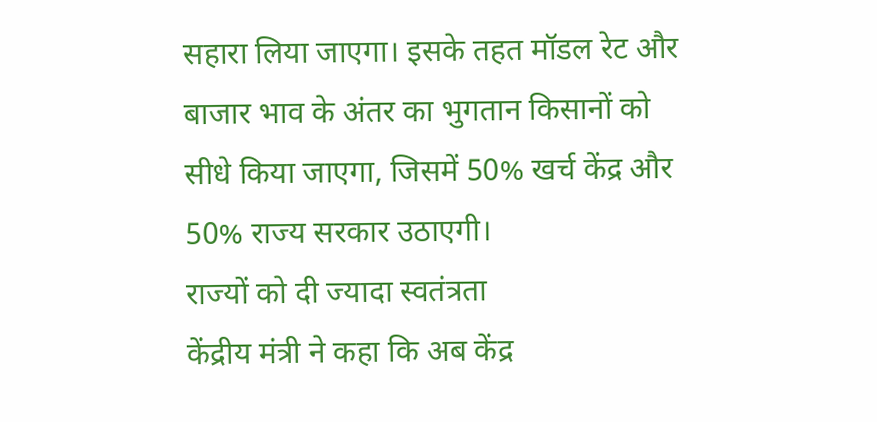सहारा लिया जाएगा। इसके तहत मॉडल रेट और बाजार भाव के अंतर का भुगतान किसानों को सीधे किया जाएगा, जिसमें 50% खर्च केंद्र और 50% राज्य सरकार उठाएगी।
राज्यों को दी ज्यादा स्वतंत्रता
केंद्रीय मंत्री ने कहा कि अब केंद्र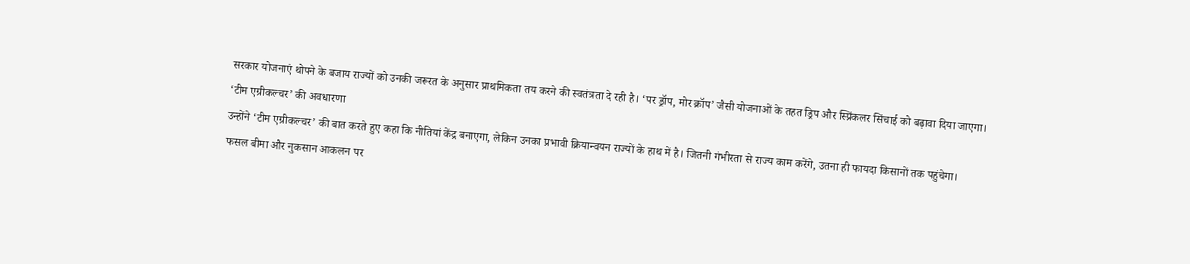सरकार योजनाएं थोपने के बजाय राज्यों को उनकी जरूरत के अनुसार प्राथमिकता तय करने की स्वतंत्रता दे रही है। ‘पर ड्रॉप, मोर क्रॉप’ जैसी योजनाओं के तहत ड्रिप और स्प्रिंकलर सिंचाई को बढ़ावा दिया जाएगा।
‘टीम एग्रीकल्चर’ की अवधारणा
उन्होंने ‘टीम एग्रीकल्चर’ की बात करते हुए कहा कि नीतियां केंद्र बनाएगा, लेकिन उनका प्रभावी क्रियान्वयन राज्यों के हाथ में है। जितनी गंभीरता से राज्य काम करेंगे, उतना ही फायदा किसानों तक पहुंचेगा।
फसल बीमा और नुकसान आकलन पर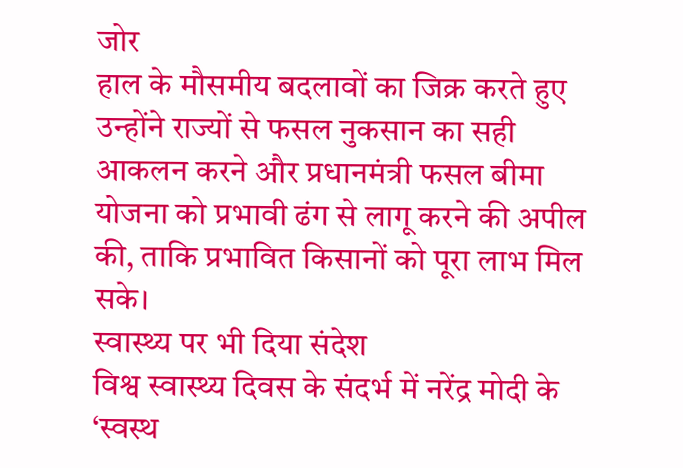जोर
हाल के मौसमीय बदलावों का जिक्र करते हुए उन्होंने राज्यों से फसल नुकसान का सही आकलन करने और प्रधानमंत्री फसल बीमा योजना को प्रभावी ढंग से लागू करने की अपील की, ताकि प्रभावित किसानों को पूरा लाभ मिल सके।
स्वास्थ्य पर भी दिया संदेश
विश्व स्वास्थ्य दिवस के संदर्भ में नरेंद्र मोदी के ‘स्वस्थ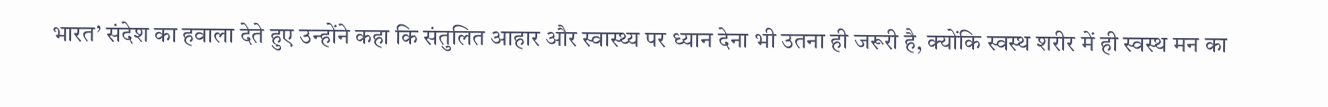भारत’ संदेश का हवाला देते हुए उन्होंने कहा कि संतुलित आहार और स्वास्थ्य पर ध्यान देना भी उतना ही जरूरी है, क्योंकि स्वस्थ शरीर में ही स्वस्थ मन का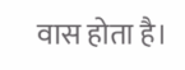वास होता है।